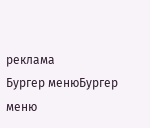реклама
Бургер менюБургер меню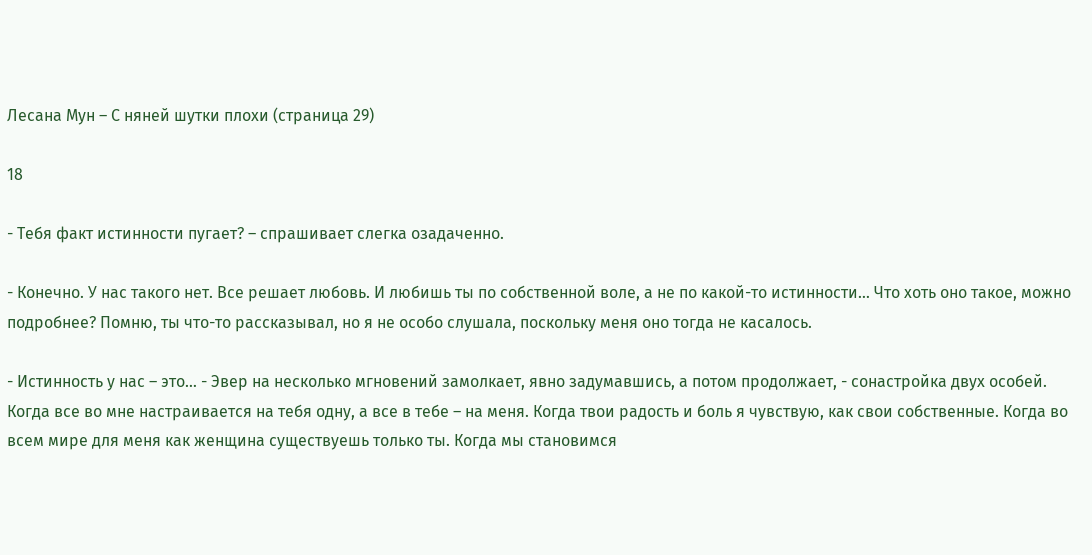Лесана Мун – С няней шутки плохи (страница 29)

18

- Тебя факт истинности пугает? – спрашивает слегка озадаченно.

- Конечно. У нас такого нет. Все решает любовь. И любишь ты по собственной воле, а не по какой-то истинности… Что хоть оно такое, можно подробнее? Помню, ты что-то рассказывал, но я не особо слушала, поскольку меня оно тогда не касалось.

- Истинность у нас – это… - Эвер на несколько мгновений замолкает, явно задумавшись, а потом продолжает, - сонастройка двух особей. Когда все во мне настраивается на тебя одну, а все в тебе – на меня. Когда твои радость и боль я чувствую, как свои собственные. Когда во всем мире для меня как женщина существуешь только ты. Когда мы становимся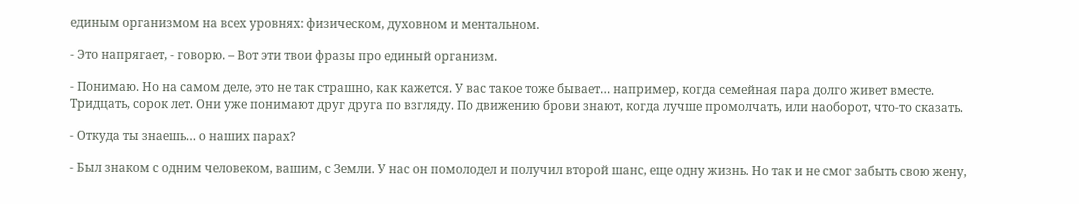единым организмом на всех уровнях: физическом, духовном и ментальном.

- Это напрягает, - говорю. – Вот эти твои фразы про единый организм.

- Понимаю. Но на самом деле, это не так страшно, как кажется. У вас такое тоже бывает… например, когда семейная пара долго живет вместе. Тридцать, сорок лет. Они уже понимают друг друга по взгляду. По движению брови знают, когда лучше промолчать, или наоборот, что-то сказать.

- Откуда ты знаешь… о наших парах?

- Был знаком с одним человеком, вашим, с Земли. У нас он помолодел и получил второй шанс, еще одну жизнь. Но так и не смог забыть свою жену,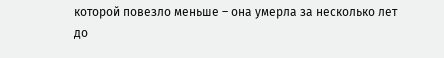которой повезло меньше – она умерла за несколько лет до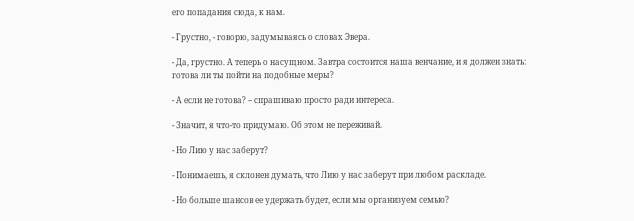его попадания сюда, к нам.

- Грустно, - говорю, задумываясь о словах Эвера.

- Да, грустно. А теперь о насущном. Завтра состоится наша венчание, и я должен знать: готова ли ты пойти на подобные меры?

- А если не готова? – спрашиваю просто ради интереса.

- Значит, я что-то придумаю. Об этом не переживай.

- Но Лию у нас заберут?

- Понимаешь, я склонен думать, что Лию у нас заберут при любом раскладе.

- Но больше шансов ее удержать будет, если мы организуем семью?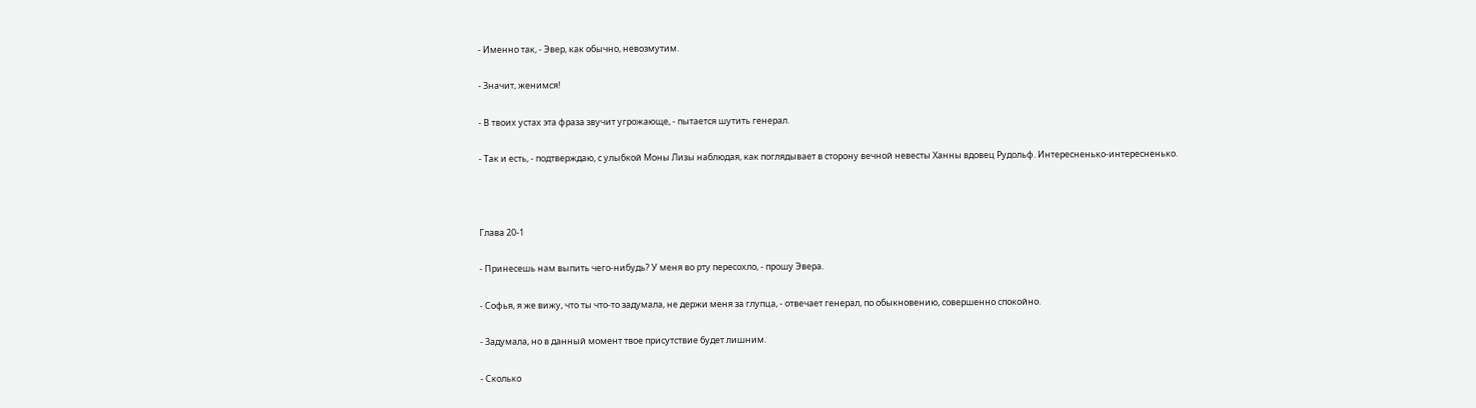- Именно так, - Эвер, как обычно, невозмутим.

- Значит, женимся!

- В твоих устах эта фраза звучит угрожающе, - пытается шутить генерал.

- Так и есть, - подтверждаю, с улыбкой Моны Лизы наблюдая, как поглядывает в сторону вечной невесты Ханны вдовец Рудольф. Интересненько-интересненько.



Глава 20-1

- Принесешь нам выпить чего-нибудь? У меня во рту пересохло, - прошу Эвера.

- Софья, я же вижу, что ты что-то задумала, не держи меня за глупца, - отвечает генерал, по обыкновению, совершенно спокойно.

- Задумала, но в данный момент твое присутствие будет лишним.

- Сколько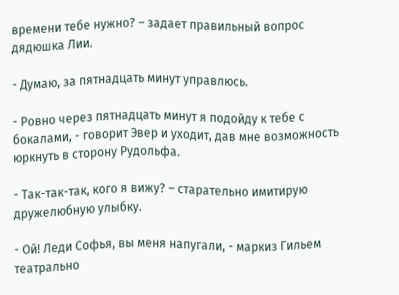времени тебе нужно? – задает правильный вопрос дядюшка Лии.

- Думаю, за пятнадцать минут управлюсь.

- Ровно через пятнадцать минут я подойду к тебе с бокалами, - говорит Эвер и уходит, дав мне возможность юркнуть в сторону Рудольфа.

- Так-так-так, кого я вижу? – старательно имитирую дружелюбную улыбку.

- Ой! Леди Софья, вы меня напугали, - маркиз Гильем театрально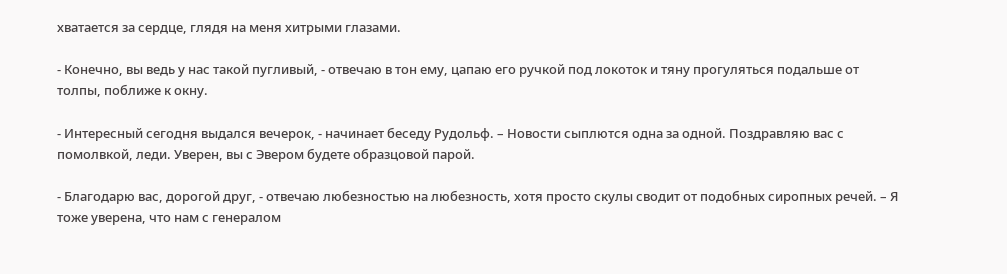хватается за сердце, глядя на меня хитрыми глазами.

- Конечно, вы ведь у нас такой пугливый, - отвечаю в тон ему, цапаю его ручкой под локоток и тяну прогуляться подальше от толпы, поближе к окну.

- Интересный сегодня выдался вечерок, - начинает беседу Рудольф. – Новости сыплются одна за одной. Поздравляю вас с помолвкой, леди. Уверен, вы с Эвером будете образцовой парой.

- Благодарю вас, дорогой друг, - отвечаю любезностью на любезность, хотя просто скулы сводит от подобных сиропных речей. – Я тоже уверена, что нам с генералом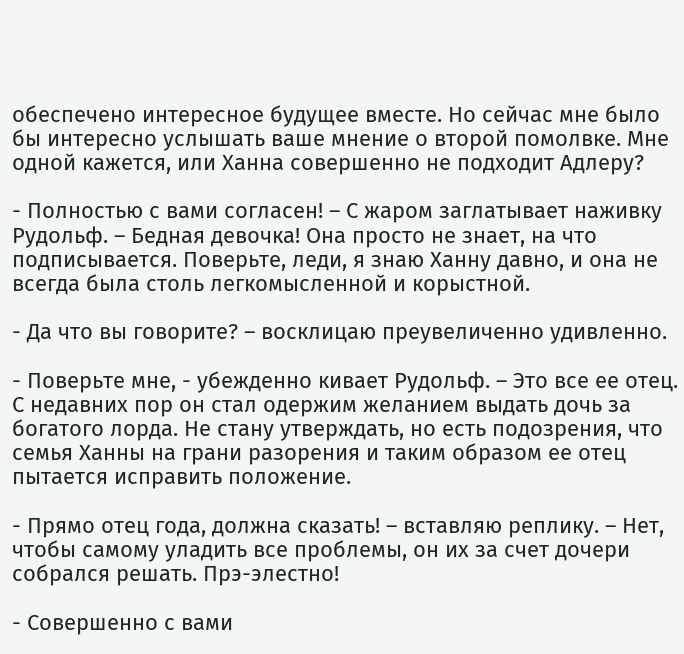обеспечено интересное будущее вместе. Но сейчас мне было бы интересно услышать ваше мнение о второй помолвке. Мне одной кажется, или Ханна совершенно не подходит Адлеру?

- Полностью с вами согласен! – С жаром заглатывает наживку Рудольф. – Бедная девочка! Она просто не знает, на что подписывается. Поверьте, леди, я знаю Ханну давно, и она не всегда была столь легкомысленной и корыстной.

- Да что вы говорите? – восклицаю преувеличенно удивленно.

- Поверьте мне, - убежденно кивает Рудольф. – Это все ее отец. С недавних пор он стал одержим желанием выдать дочь за богатого лорда. Не стану утверждать, но есть подозрения, что семья Ханны на грани разорения и таким образом ее отец пытается исправить положение.

- Прямо отец года, должна сказать! – вставляю реплику. – Нет, чтобы самому уладить все проблемы, он их за счет дочери собрался решать. Прэ-элестно!

- Совершенно с вами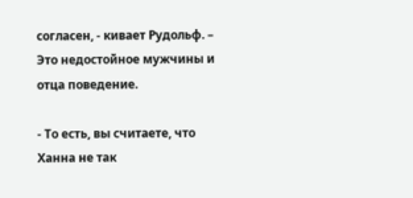согласен, - кивает Рудольф. – Это недостойное мужчины и отца поведение.

- То есть, вы считаете, что Ханна не так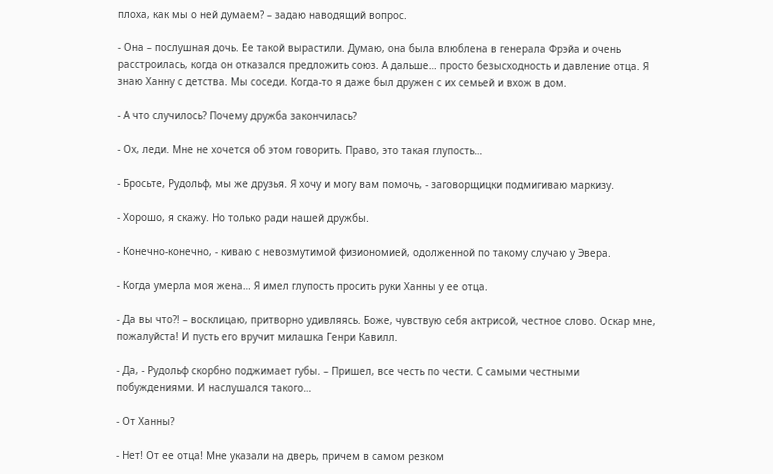плоха, как мы о ней думаем? – задаю наводящий вопрос.

- Она – послушная дочь. Ее такой вырастили. Думаю, она была влюблена в генерала Фрэйа и очень расстроилась, когда он отказался предложить союз. А дальше… просто безысходность и давление отца. Я знаю Ханну с детства. Мы соседи. Когда-то я даже был дружен с их семьей и вхож в дом.

- А что случилось? Почему дружба закончилась?

- Ох, леди. Мне не хочется об этом говорить. Право, это такая глупость…

- Бросьте, Рудольф, мы же друзья. Я хочу и могу вам помочь, - заговорщицки подмигиваю маркизу.

- Хорошо, я скажу. Но только ради нашей дружбы.

- Конечно-конечно, - киваю с невозмутимой физиономией, одолженной по такому случаю у Эвера.

- Когда умерла моя жена… Я имел глупость просить руки Ханны у ее отца.

- Да вы что?! – восклицаю, притворно удивляясь. Боже, чувствую себя актрисой, честное слово. Оскар мне, пожалуйста! И пусть его вручит милашка Генри Кавилл.

- Да, - Рудольф скорбно поджимает губы. – Пришел, все честь по чести. С самыми честными побуждениями. И наслушался такого…

- От Ханны?

- Нет! От ее отца! Мне указали на дверь, причем в самом резком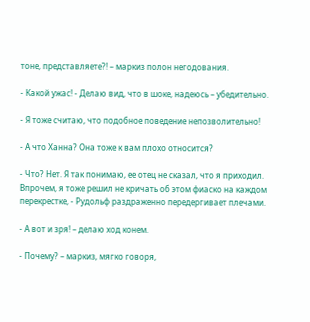тоне, представляете?! – маркиз полон негодования.

- Какой ужас! - Делаю вид, что в шоке, надеюсь – убедительно.

- Я тоже считаю, что подобное поведение непозволительно!

- А что Ханна? Она тоже к вам плохо относится?

- Что? Нет. Я так понимаю, ее отец не сказал, что я приходил. Впрочем, я тоже решил не кричать об этом фиаско на каждом перекрестке, - Рудольф раздраженно передергивает плечами.

- А вот и зря! – делаю ход конем.

- Почему? – маркиз, мягко говоря,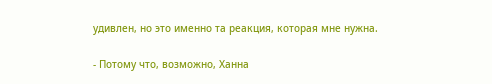удивлен, но это именно та реакция, которая мне нужна.

- Потому что, возможно, Ханна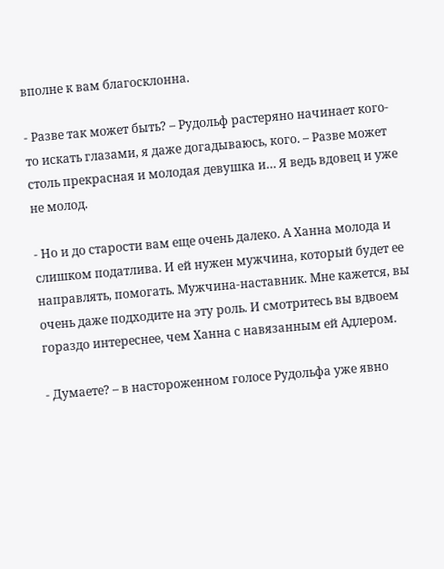вполне к вам благосклонна.

- Разве так может быть? – Рудольф растеряно начинает кого-то искать глазами, я даже догадываюсь, кого. – Разве может столь прекрасная и молодая девушка и… Я ведь вдовец и уже не молод.

- Но и до старости вам еще очень далеко. А Ханна молода и слишком податлива. И ей нужен мужчина, который будет ее направлять, помогать. Мужчина-наставник. Мне кажется, вы очень даже подходите на эту роль. И смотритесь вы вдвоем гораздо интереснее, чем Ханна с навязанным ей Адлером.

- Думаете? – в настороженном голосе Рудольфа уже явно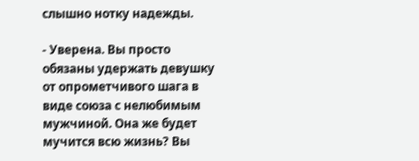слышно нотку надежды.

- Уверена. Вы просто обязаны удержать девушку от опрометчивого шага в виде союза с нелюбимым мужчиной. Она же будет мучится всю жизнь? Вы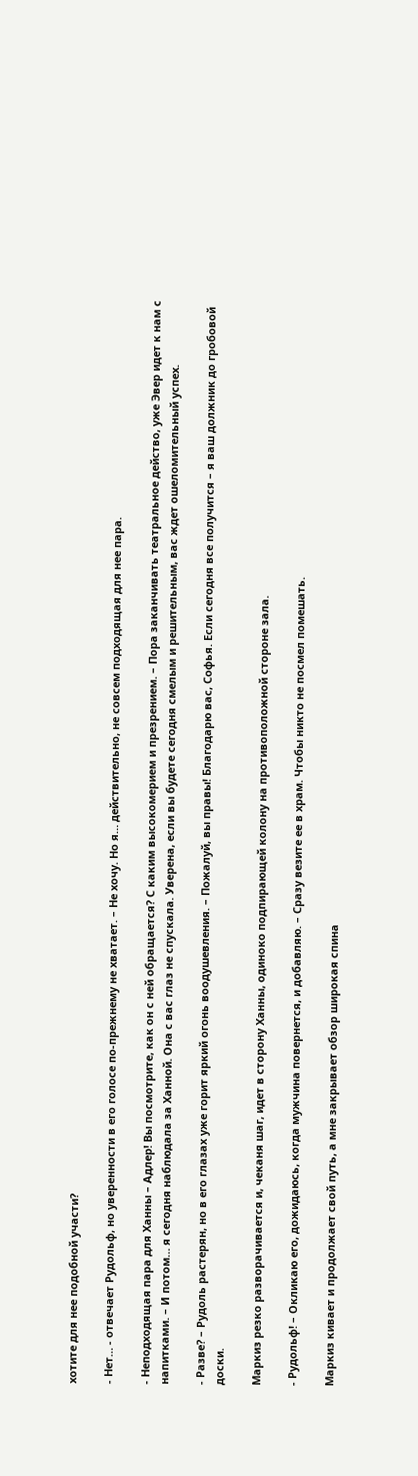хотите для нее подобной участи?

- Нет… - отвечает Рудольф, но уверенности в его голосе по-прежнему не хватает. – Не хочу. Но я… действительно, не совсем подходящая для нее пара.

- Неподходящая пара для Ханны – Адлер! Вы посмотрите, как он с ней обращается? С каким высокомерием и презрением. – Пора заканчивать театральное действо, уже Эвер идет к нам с напитками. – И потом… я сегодня наблюдала за Ханной. Она с вас глаз не спускала. Уверена, если вы будете сегодня смелым и решительным, вас ждет ошеломительный успех.

- Разве? – Рудоль растерян, но в его глазах уже горит яркий огонь воодушевления. – Пожалуй, вы правы! Благодарю вас, Софья. Если сегодня все получится – я ваш должник до гробовой доски.

Маркиз резко разворачивается и, чеканя шаг, идет в сторону Ханны, одиноко подпирающей колону на противоположной стороне зала.

- Рудольф! – Окликаю его, дожидаюсь, когда мужчина повернется, и добавляю. – Сразу везите ее в храм. Чтобы никто не посмел помешать.

Маркиз кивает и продолжает свой путь, а мне закрывает обзор широкая спина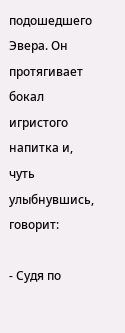подошедшего Эвера. Он протягивает бокал игристого напитка и, чуть улыбнувшись, говорит:

- Судя по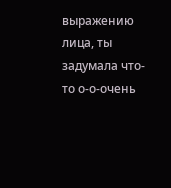выражению лица, ты задумала что-то о-о-очень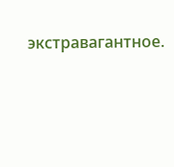экстравагантное.